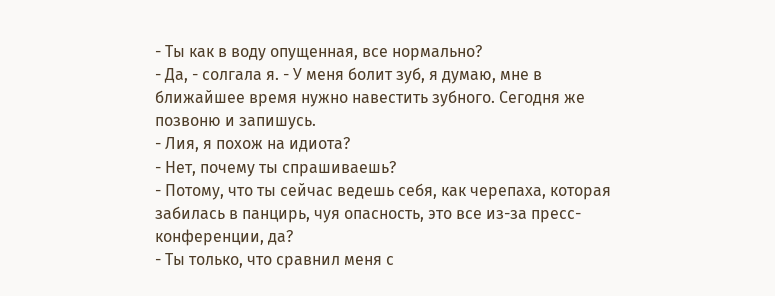- Ты как в воду опущенная, все нормально?
- Да, - солгала я. - У меня болит зуб, я думаю, мне в ближайшее время нужно навестить зубного. Сегодня же позвоню и запишусь.
- Лия, я похож на идиота?
- Нет, почему ты спрашиваешь?
- Потому, что ты сейчас ведешь себя, как черепаха, которая забилась в панцирь, чуя опасность, это все из-за пресс-конференции, да?
- Ты только, что сравнил меня с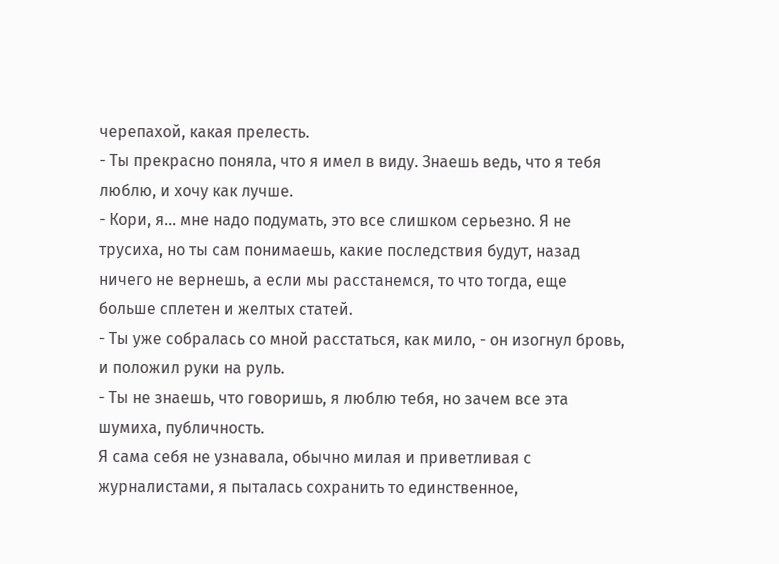черепахой, какая прелесть.
- Ты прекрасно поняла, что я имел в виду. Знаешь ведь, что я тебя люблю, и хочу как лучше.
- Кори, я… мне надо подумать, это все слишком серьезно. Я не трусиха, но ты сам понимаешь, какие последствия будут, назад ничего не вернешь, а если мы расстанемся, то что тогда, еще больше сплетен и желтых статей.
- Ты уже собралась со мной расстаться, как мило, - он изогнул бровь, и положил руки на руль.
- Ты не знаешь, что говоришь, я люблю тебя, но зачем все эта шумиха, публичность.
Я сама себя не узнавала, обычно милая и приветливая с журналистами, я пыталась сохранить то единственное,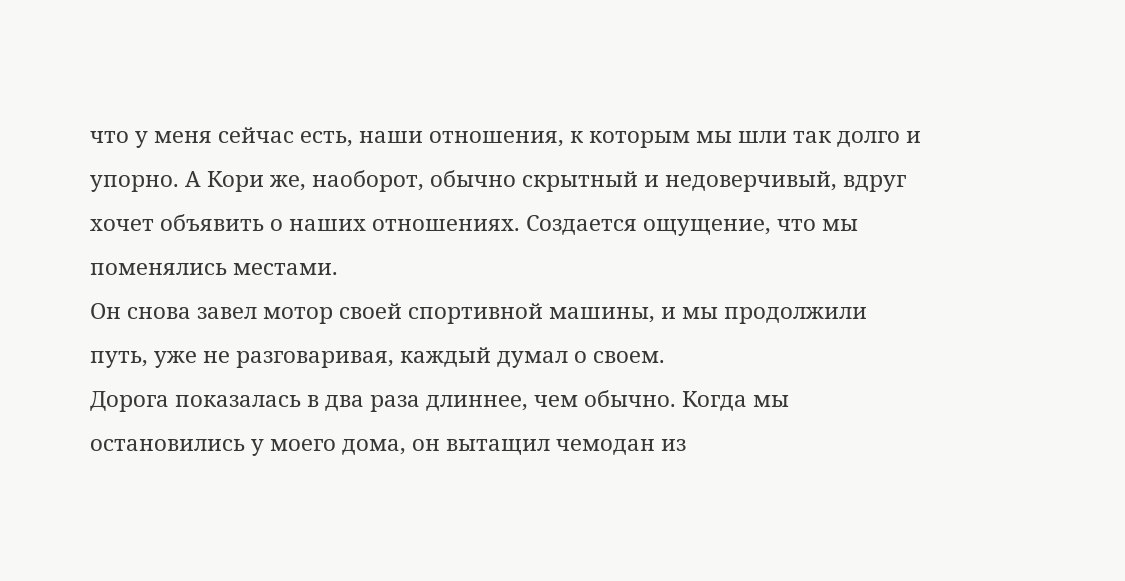что у меня сейчас есть, наши отношения, к которым мы шли так долго и упорно. А Кори же, наоборот, обычно скрытный и недоверчивый, вдруг хочет объявить о наших отношениях. Создается ощущение, что мы поменялись местами.
Он снова завел мотор своей спортивной машины, и мы продолжили путь, уже не разговаривая, каждый думал о своем.
Дорога показалась в два раза длиннее, чем обычно. Когда мы остановились у моего дома, он вытащил чемодан из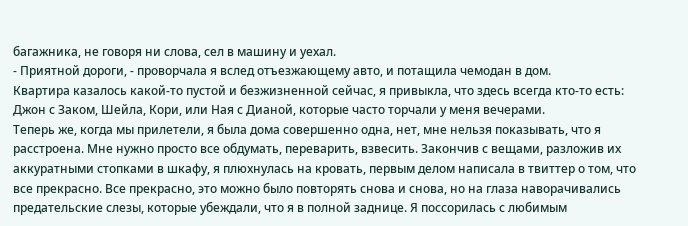багажника, не говоря ни слова, сел в машину и уехал.
- Приятной дороги, - проворчала я вслед отъезжающему авто, и потащила чемодан в дом.
Квартира казалось какой-то пустой и безжизненной сейчас, я привыкла, что здесь всегда кто-то есть: Джон с Заком, Шейла, Кори, или Ная с Дианой, которые часто торчали у меня вечерами.
Теперь же, когда мы прилетели, я была дома совершенно одна, нет, мне нельзя показывать, что я расстроена. Мне нужно просто все обдумать, переварить, взвесить. Закончив с вещами, разложив их аккуратными стопками в шкафу, я плюхнулась на кровать, первым делом написала в твиттер о том, что все прекрасно. Все прекрасно, это можно было повторять снова и снова, но на глаза наворачивались предательские слезы, которые убеждали, что я в полной заднице. Я поссорилась с любимым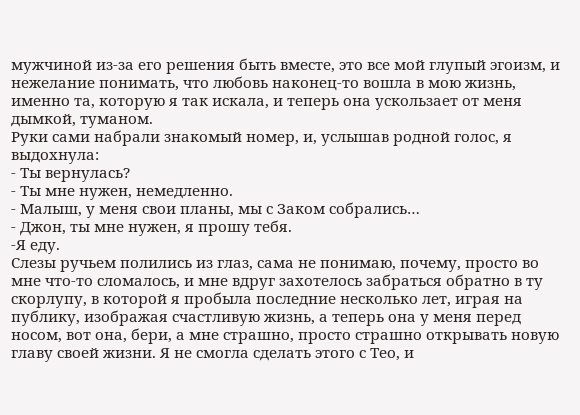мужчиной из-за его решения быть вместе, это все мой глупый эгоизм, и нежелание понимать, что любовь наконец-то вошла в мою жизнь, именно та, которую я так искала, и теперь она ускользает от меня дымкой, туманом.
Руки сами набрали знакомый номер, и, услышав родной голос, я выдохнула:
- Ты вернулась?
- Ты мне нужен, немедленно.
- Малыш, у меня свои планы, мы с Заком собрались…
- Джон, ты мне нужен, я прошу тебя.
-Я еду.
Слезы ручьем полились из глаз, сама не понимаю, почему, просто во мне что-то сломалось, и мне вдруг захотелось забраться обратно в ту скорлупу, в которой я пробыла последние несколько лет, играя на публику, изображая счастливую жизнь, а теперь она у меня перед носом, вот она, бери, а мне страшно, просто страшно открывать новую главу своей жизни. Я не смогла сделать этого с Тео, и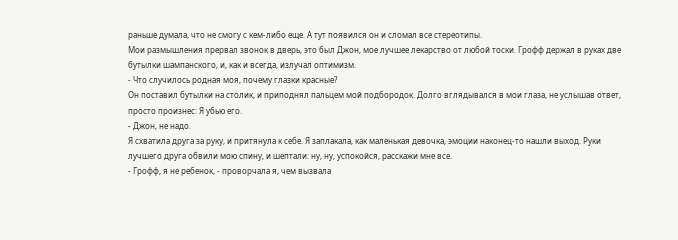раньше думала, что не смогу с кем-либо еще. А тут появился он и сломал все стереотипы.
Мои размышления прервал звонок в дверь, это был Джон, мое лучшее лекарство от любой тоски. Грофф держал в руках две бутылки шампанского, и, как и всегда, излучал оптимизм.
- Что случилось родная моя, почему глазки красные?
Он поставил бутылки на столик, и приподнял пальцем мой подбородок. Долго вглядывался в мои глаза, не услышав ответ, просто произнес: Я убью его.
- Джон, не надо.
Я схватила друга за руку, и притянула к себе. Я заплакала, как маленькая девочка, эмоции наконец-то нашли выход. Руки лучшего друга обвили мою спину, и шептали: ну, ну, успокойся, расскажи мне все.
- Грофф, я не ребенок, - проворчала я, чем вызвала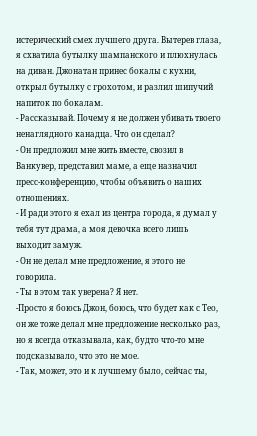истерический смех лучшего друга. Вытерев глаза, я схватила бутылку шампанского и плюхнулась на диван. Джонатан принес бокалы с кухни, открыл бутылку с грохотом, и разлил шипучий напиток по бокалам.
- Рассказывай. Почему я не должен убивать твоего ненаглядного канадца. Что он сделал?
- Он предложил мне жить вместе, свозил в Ванкувер, представил маме, а еще назначил пресс-конференцию, чтобы объявить о наших отношениях.
- И ради этого я ехал из центра города, я думал у тебя тут драма, а моя девочка всего лишь выходит замуж.
- Он не делал мне предложение, я этого не говорила.
- Ты в этом так уверена? Я нет.
-Просто я боюсь Джон, боюсь, что будет как с Тео, он же тоже делал мне предложение несколько раз, но я всегда отказывала, как, будто что-то мне подсказывало, что это не мое.
- Так, может, это и к лучшему было, сейчас ты,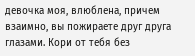девочка моя, влюблена, причем взаимно, вы пожираете друг друга глазами. Кори от тебя без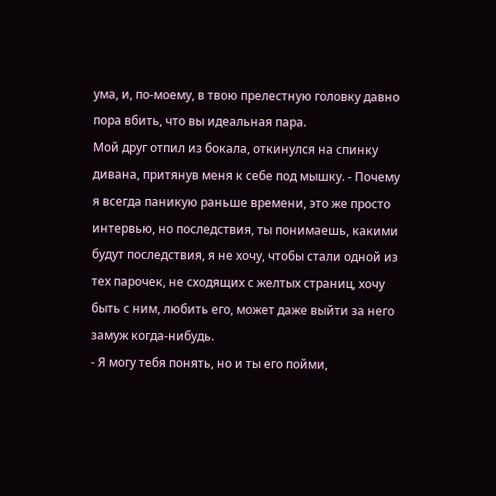ума, и, по-моему, в твою прелестную головку давно пора вбить, что вы идеальная пара.
Мой друг отпил из бокала, откинулся на спинку дивана, притянув меня к себе под мышку. - Почему я всегда паникую раньше времени, это же просто интервью, но последствия, ты понимаешь, какими будут последствия, я не хочу, чтобы стали одной из тех парочек, не сходящих с желтых страниц, хочу быть с ним, любить его, может даже выйти за него замуж когда-нибудь.
- Я могу тебя понять, но и ты его пойми,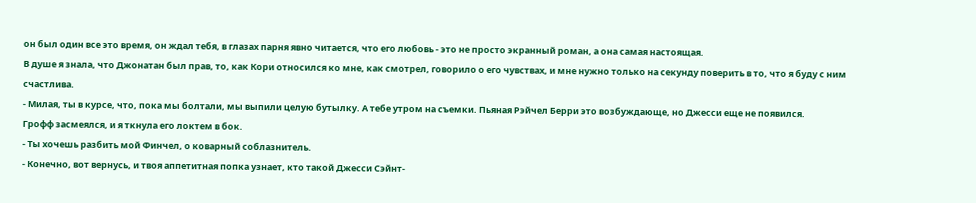он был один все это время, он ждал тебя, в глазах парня явно читается, что его любовь - это не просто экранный роман, а она самая настоящая.
В душе я знала, что Джонатан был прав, то, как Кори относился ко мне, как смотрел, говорило о его чувствах, и мне нужно только на секунду поверить в то, что я буду с ним счастлива.
- Милая, ты в курсе, что, пока мы болтали, мы выпили целую бутылку. А тебе утром на съемки. Пьяная Рэйчел Берри это возбуждающе, но Джесси еще не появился.
Грофф засмеялся, и я ткнула его локтем в бок.
- Ты хочешь разбить мой Финчел, о коварный соблазнитель.
- Конечно, вот вернусь, и твоя аппетитная попка узнает, кто такой Джесси Сэйнт-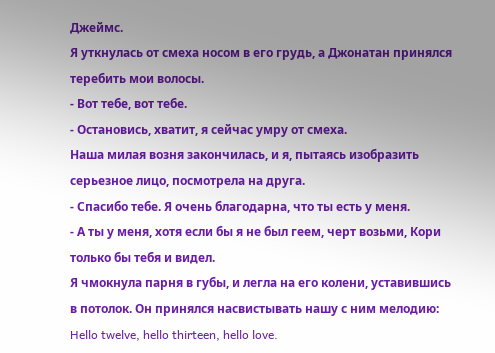Джеймс.
Я уткнулась от смеха носом в его грудь, а Джонатан принялся теребить мои волосы.
- Вот тебе, вот тебе.
- Остановись, хватит, я сейчас умру от смеха.
Наша милая возня закончилась, и я, пытаясь изобразить серьезное лицо, посмотрела на друга.
- Спасибо тебе. Я очень благодарна, что ты есть у меня.
- А ты у меня, хотя если бы я не был геем, черт возьми, Кори только бы тебя и видел.
Я чмокнула парня в губы, и легла на его колени, уставившись в потолок. Он принялся насвистывать нашу с ним мелодию:
Hello twelve, hello thirteen, hello love.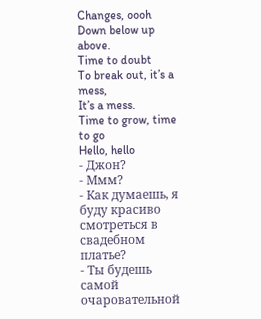Changes, oooh
Down below up above.
Time to doubt
To break out, it’s a mess,
It’s a mess.
Time to grow, time to go
Hello, hello
- Джон?
- Ммм?
- Как думаешь, я буду красиво смотреться в свадебном платье?
- Ты будешь самой очаровательной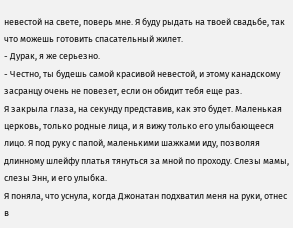невестой на свете, поверь мне. Я буду рыдать на твоей свадьбе, так что можешь готовить спасательный жилет.
- Дурак, я же серьезно.
- Честно, ты будешь самой красивой невестой, и этому канадскому засранцу очень не повезет, если он обидит тебя еще раз.
Я закрыла глаза, на секунду представив, как это будет. Маленькая церковь, только родные лица, и я вижу только его улыбающееся лицо. Я под руку с папой, маленькими шажками иду, позволяя длинному шлейфу платья тянуться за мной по проходу. Слезы мамы, слезы Энн, и его улыбка.
Я поняла, что уснула, когда Джонатан подхватил меня на руки, отнес в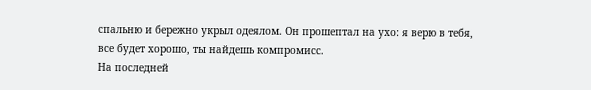спальню и бережно укрыл одеялом. Он прошептал на ухо: я верю в тебя, все будет хорошо, ты найдешь компромисс.
На последней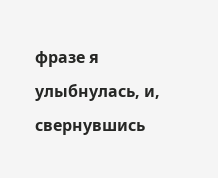фразе я улыбнулась, и, свернувшись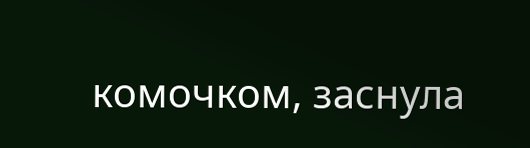комочком, заснула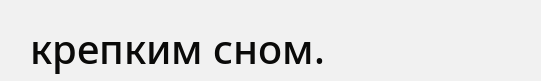крепким сном.